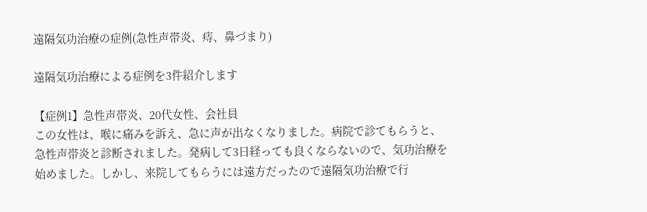遠隔気功治療の症例(急性声帯炎、痔、鼻づまり)

遠隔気功治療による症例を3件紹介します

【症例1】急性声帯炎、20代女性、会社員
この女性は、喉に痛みを訴え、急に声が出なくなりました。病院で診てもらうと、急性声帯炎と診断されました。発病して3日経っても良くならないので、気功治療を始めました。しかし、来院してもらうには遠方だったので遠隔気功治療で行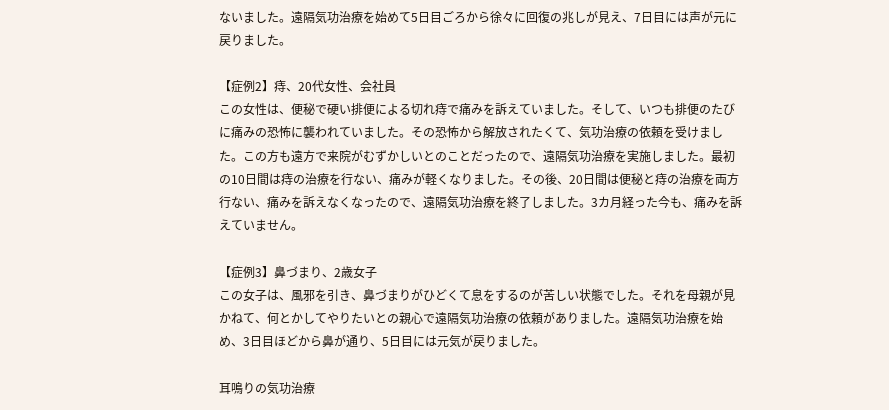ないました。遠隔気功治療を始めて5日目ごろから徐々に回復の兆しが見え、7日目には声が元に戻りました。

【症例2】痔、20代女性、会社員
この女性は、便秘で硬い排便による切れ痔で痛みを訴えていました。そして、いつも排便のたびに痛みの恐怖に襲われていました。その恐怖から解放されたくて、気功治療の依頼を受けました。この方も遠方で来院がむずかしいとのことだったので、遠隔気功治療を実施しました。最初の10日間は痔の治療を行ない、痛みが軽くなりました。その後、20日間は便秘と痔の治療を両方行ない、痛みを訴えなくなったので、遠隔気功治療を終了しました。3カ月経った今も、痛みを訴えていません。

【症例3】鼻づまり、2歳女子
この女子は、風邪を引き、鼻づまりがひどくて息をするのが苦しい状態でした。それを母親が見かねて、何とかしてやりたいとの親心で遠隔気功治療の依頼がありました。遠隔気功治療を始め、3日目ほどから鼻が通り、5日目には元気が戻りました。

耳鳴りの気功治療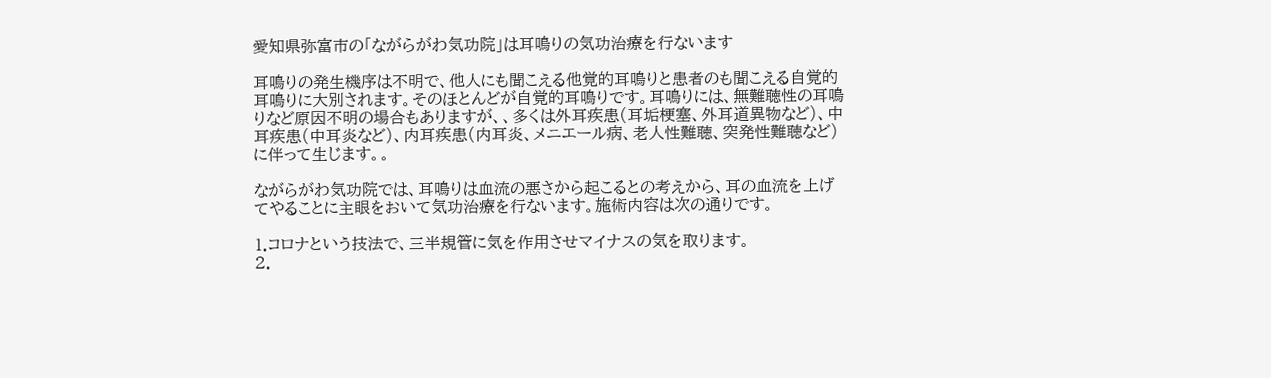愛知県弥富市の「ながらがわ気功院」は耳鳴りの気功治療を行ないます

耳鳴りの発生機序は不明で、他人にも聞こえる他覚的耳鳴りと患者のも聞こえる自覚的耳鳴りに大別されます。そのほとんどが自覚的耳鳴りです。耳鳴りには、無難聴性の耳鳴りなど原因不明の場合もありますが、、多くは外耳疾患(耳垢梗塞、外耳道異物など)、中耳疾患(中耳炎など)、内耳疾患(内耳炎、メニエール病、老人性難聴、突発性難聴など)に伴って生じます。。

ながらがわ気功院では、耳鳴りは血流の悪さから起こるとの考えから、耳の血流を上げてやることに主眼をおいて気功治療を行ないます。施術内容は次の通りです。

1.コロナという技法で、三半規管に気を作用させマイナスの気を取ります。
2.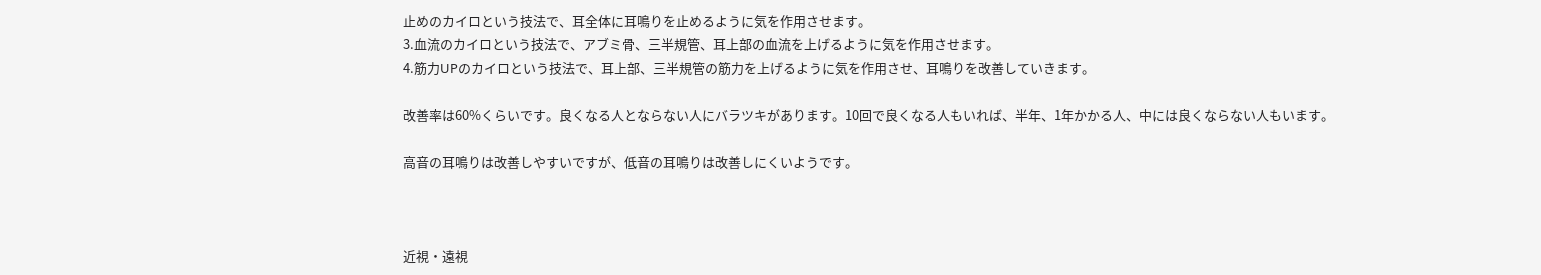止めのカイロという技法で、耳全体に耳鳴りを止めるように気を作用させます。
3.血流のカイロという技法で、アブミ骨、三半規管、耳上部の血流を上げるように気を作用させます。
4.筋力UPのカイロという技法で、耳上部、三半規管の筋力を上げるように気を作用させ、耳鳴りを改善していきます。

改善率は60%くらいです。良くなる人とならない人にバラツキがあります。10回で良くなる人もいれば、半年、1年かかる人、中には良くならない人もいます。

高音の耳鳴りは改善しやすいですが、低音の耳鳴りは改善しにくいようです。



近視・遠視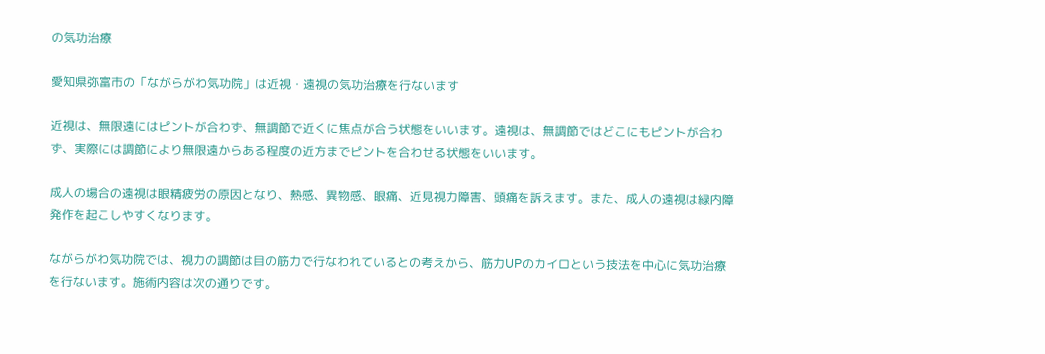の気功治療

愛知県弥富市の「ながらがわ気功院」は近視・遠視の気功治療を行ないます

近視は、無限遠にはピントが合わず、無調節で近くに焦点が合う状態をいいます。遠視は、無調節ではどこにもピントが合わず、実際には調節により無限遠からある程度の近方までピントを合わせる状態をいいます。

成人の場合の遠視は眼精疲労の原因となり、熱感、異物感、眼痛、近見視力障害、頭痛を訴えます。また、成人の遠視は緑内障発作を起こしやすくなります。

ながらがわ気功院では、視力の調節は目の筋力で行なわれているとの考えから、筋力UPのカイロという技法を中心に気功治療を行ないます。施術内容は次の通りです。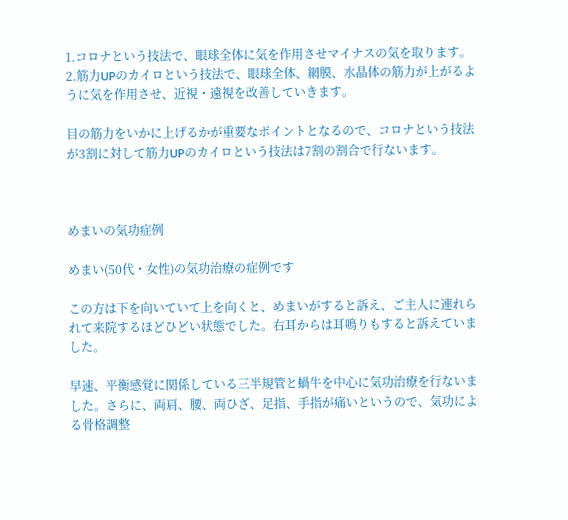1.コロナという技法で、眼球全体に気を作用させマイナスの気を取ります。
2.筋力UPのカイロという技法で、眼球全体、網膜、水晶体の筋力が上がるように気を作用させ、近視・遠視を改善していきます。

目の筋力をいかに上げるかが重要なポイントとなるので、コロナという技法が3割に対して筋力UPのカイロという技法は7割の割合で行ないます。



めまいの気功症例

めまい(50代・女性)の気功治療の症例です

この方は下を向いていて上を向くと、めまいがすると訴え、ご主人に連れられて来院するほどひどい状態でした。右耳からは耳鳴りもすると訴えていました。

早速、平衡感覚に関係している三半規管と蝸牛を中心に気功治療を行ないました。さらに、両肩、腰、両ひざ、足指、手指が痛いというので、気功による骨格調整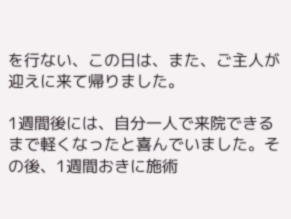を行ない、この日は、また、ご主人が迎えに来て帰りました。

1週間後には、自分一人で来院できるまで軽くなったと喜んでいました。その後、1週間おきに施術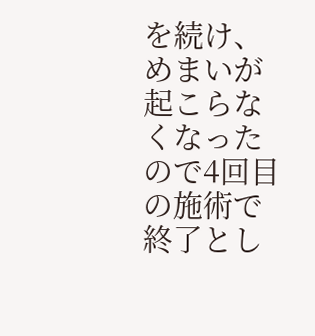を続け、めまいが起こらなくなったので4回目の施術で終了とし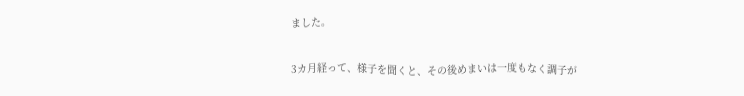ました。

3カ月経って、様子を聞くと、その後めまいは一度もなく調子が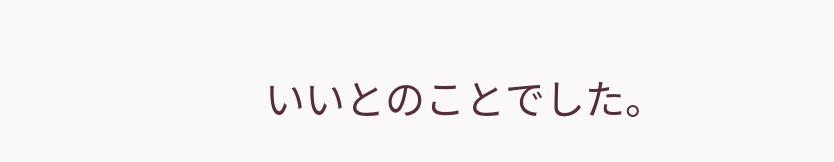いいとのことでした。